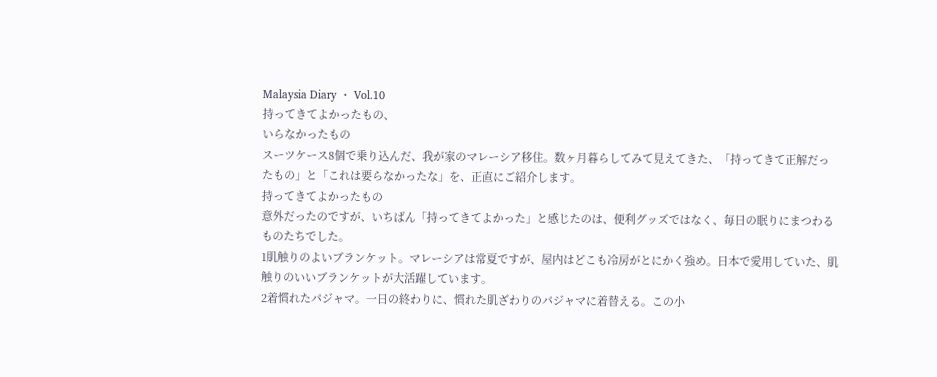Malaysia Diary ・ Vol.10
持ってきてよかったもの、
いらなかったもの
スーツケース8個で乗り込んだ、我が家のマレーシア移住。数ヶ月暮らしてみて見えてきた、「持ってきて正解だったもの」と「これは要らなかったな」を、正直にご紹介します。
持ってきてよかったもの
意外だったのですが、いちばん「持ってきてよかった」と感じたのは、便利グッズではなく、毎日の眠りにまつわるものたちでした。
1肌触りのよいブランケット。マレーシアは常夏ですが、屋内はどこも冷房がとにかく強め。日本で愛用していた、肌触りのいいブランケットが大活躍しています。
2着慣れたパジャマ。一日の終わりに、慣れた肌ざわりのパジャマに着替える。この小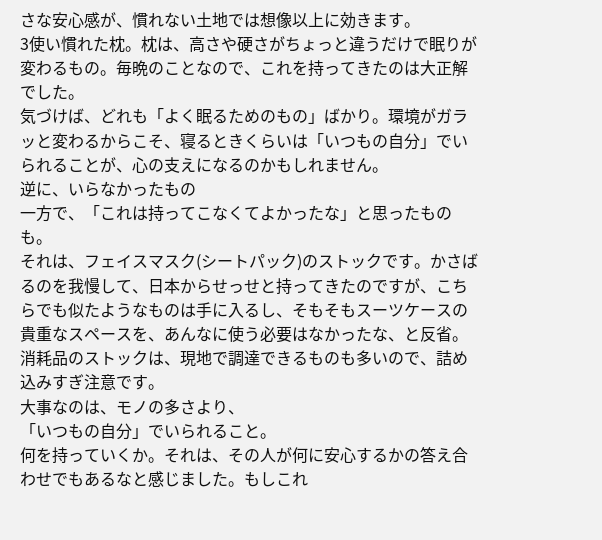さな安心感が、慣れない土地では想像以上に効きます。
3使い慣れた枕。枕は、高さや硬さがちょっと違うだけで眠りが変わるもの。毎晩のことなので、これを持ってきたのは大正解でした。
気づけば、どれも「よく眠るためのもの」ばかり。環境がガラッと変わるからこそ、寝るときくらいは「いつもの自分」でいられることが、心の支えになるのかもしれません。
逆に、いらなかったもの
一方で、「これは持ってこなくてよかったな」と思ったものも。
それは、フェイスマスク(シートパック)のストックです。かさばるのを我慢して、日本からせっせと持ってきたのですが、こちらでも似たようなものは手に入るし、そもそもスーツケースの貴重なスペースを、あんなに使う必要はなかったな、と反省。消耗品のストックは、現地で調達できるものも多いので、詰め込みすぎ注意です。
大事なのは、モノの多さより、
「いつもの自分」でいられること。
何を持っていくか。それは、その人が何に安心するかの答え合わせでもあるなと感じました。もしこれ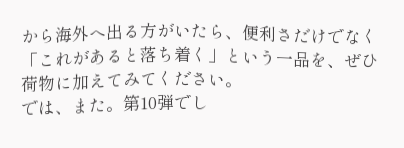から海外へ出る方がいたら、便利さだけでなく「これがあると落ち着く」という一品を、ぜひ荷物に加えてみてください。
では、また。第10弾でし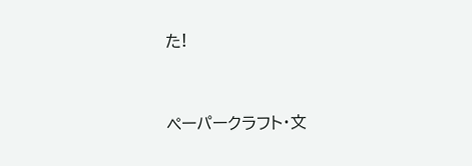た!



ペーパークラフト・文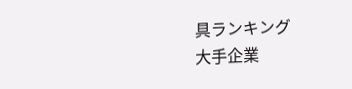具ランキング
大手企業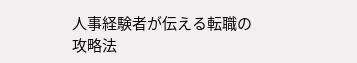人事経験者が伝える転職の攻略法